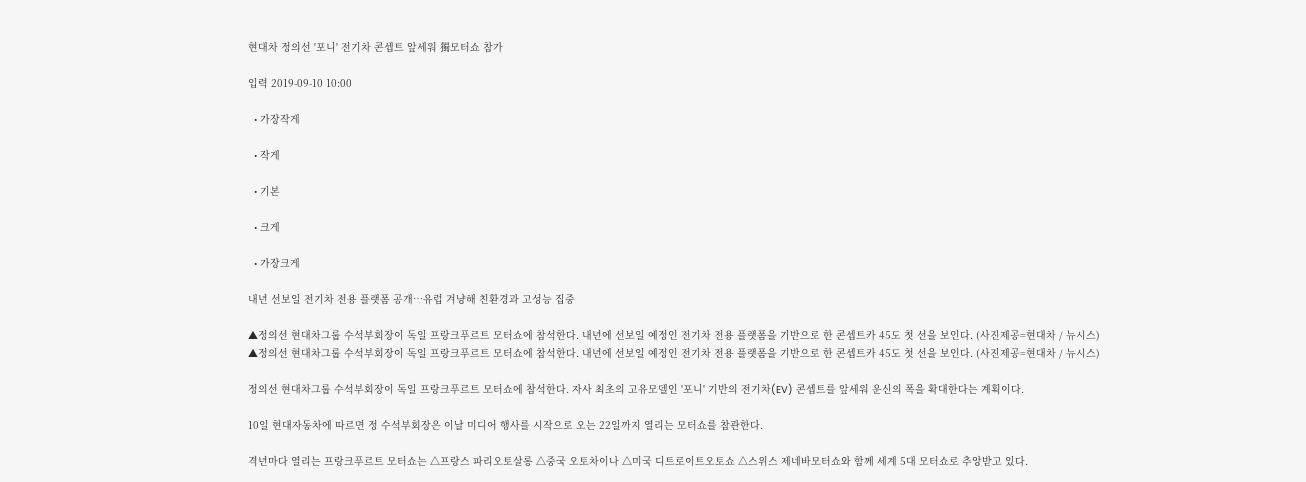현대차 정의선 '포니' 전기차 콘셉트 앞세워 獨모터쇼 참가

입력 2019-09-10 10:00

  • 가장작게

  • 작게

  • 기본

  • 크게

  • 가장크게

내년 선보일 전기차 전용 플랫폼 공개…유럽 겨냥해 친환경과 고성능 집중

▲정의선 현대차그룹 수석부회장이 독일 프랑크푸르트 모터쇼에 참석한다. 내년에 선보일 예정인 전기차 전용 플랫폼을 기반으로 한 콘셉트카 45도 첫 선을 보인다. (사진제공=현대차 / 뉴시스)
▲정의선 현대차그룹 수석부회장이 독일 프랑크푸르트 모터쇼에 참석한다. 내년에 선보일 예정인 전기차 전용 플랫폼을 기반으로 한 콘셉트카 45도 첫 선을 보인다. (사진제공=현대차 / 뉴시스)

정의선 현대차그룹 수석부회장이 독일 프랑크푸르트 모터쇼에 참석한다. 자사 최초의 고유모델인 '포니' 기반의 전기차(EV) 콘셉트를 앞세워 운신의 폭을 확대한다는 계획이다.

10일 현대자동차에 따르면 정 수석부회장은 이날 미디어 행사를 시작으로 오는 22일까지 열리는 모터쇼를 참관한다.

격년마다 열리는 프랑크푸르트 모터쇼는 △프랑스 파리오토살롱 △중국 오토차이나 △미국 디트로이트오토쇼 △스위스 제네바모터쇼와 함께 세계 5대 모터쇼로 추앙받고 있다.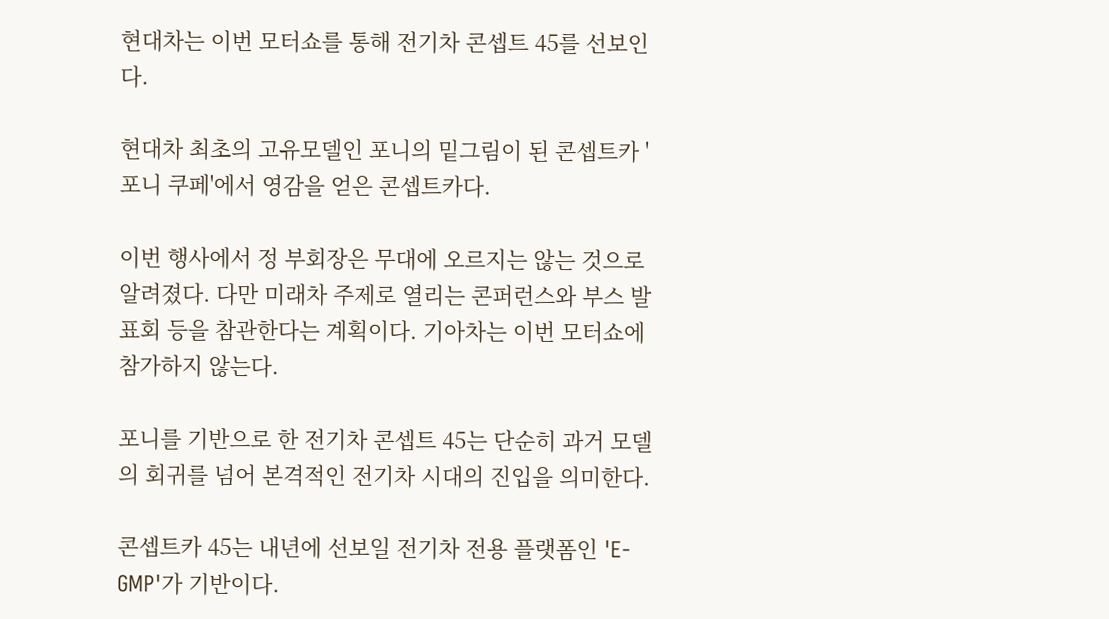현대차는 이번 모터쇼를 통해 전기차 콘셉트 45를 선보인다.

현대차 최초의 고유모델인 포니의 밑그림이 된 콘셉트카 '포니 쿠페'에서 영감을 얻은 콘셉트카다.

이번 행사에서 정 부회장은 무대에 오르지는 않는 것으로 알려졌다. 다만 미래차 주제로 열리는 콘퍼런스와 부스 발표회 등을 참관한다는 계획이다. 기아차는 이번 모터쇼에 참가하지 않는다.

포니를 기반으로 한 전기차 콘셉트 45는 단순히 과거 모델의 회귀를 넘어 본격적인 전기차 시대의 진입을 의미한다.

콘셉트카 45는 내년에 선보일 전기차 전용 플랫폼인 'E-GMP'가 기반이다.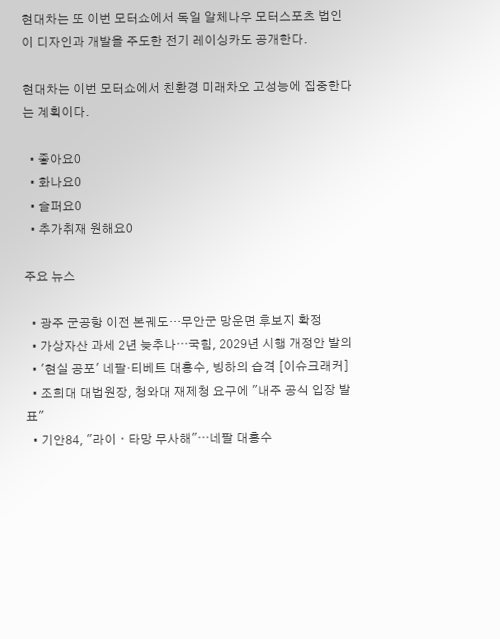현대차는 또 이번 모터쇼에서 독일 알체나우 모터스포츠 법인이 디자인과 개발을 주도한 전기 레이싱카도 공개한다.

현대차는 이번 모터쇼에서 친환경 미래차오 고성능에 집중한다는 계획이다.

  • 좋아요0
  • 화나요0
  • 슬퍼요0
  • 추가취재 원해요0

주요 뉴스

  • 광주 군공항 이전 본궤도…무안군 망운면 후보지 확정
  • 가상자산 과세 2년 늦추나⋯국힘, 2029년 시행 개정안 발의
  • '현실 공포' 네팔·티베트 대홍수, 빙하의 습격 [이슈크래커]
  • 조희대 대법원장, 청와대 재제청 요구에 "내주 공식 입장 발표"
  • 기안84, "라이ㆍ타망 무사해"⋯네팔 대홍수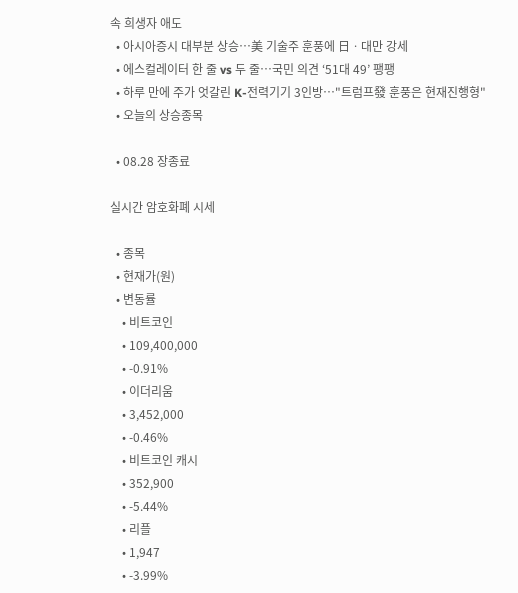속 희생자 애도
  • 아시아증시 대부분 상승⋯美 기술주 훈풍에 日ㆍ대만 강세
  • 에스컬레이터 한 줄 vs 두 줄⋯국민 의견 ‘51대 49’ 팽팽
  • 하루 만에 주가 엇갈린 K-전력기기 3인방…"트럼프發 훈풍은 현재진행형"
  • 오늘의 상승종목

  • 08.28 장종료

실시간 암호화폐 시세

  • 종목
  • 현재가(원)
  • 변동률
    • 비트코인
    • 109,400,000
    • -0.91%
    • 이더리움
    • 3,452,000
    • -0.46%
    • 비트코인 캐시
    • 352,900
    • -5.44%
    • 리플
    • 1,947
    • -3.99%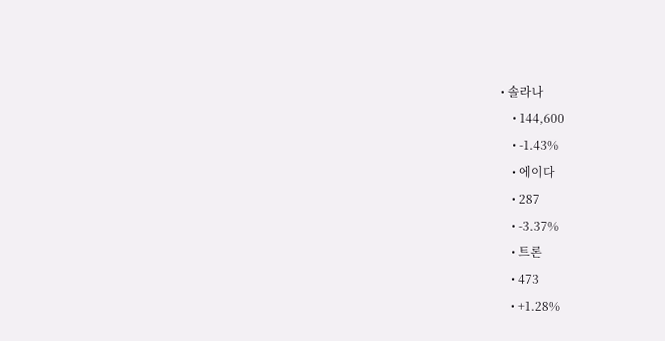• 솔라나
    • 144,600
    • -1.43%
    • 에이다
    • 287
    • -3.37%
    • 트론
    • 473
    • +1.28%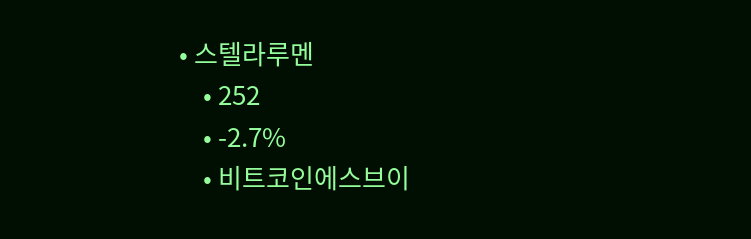• 스텔라루멘
    • 252
    • -2.7%
    • 비트코인에스브이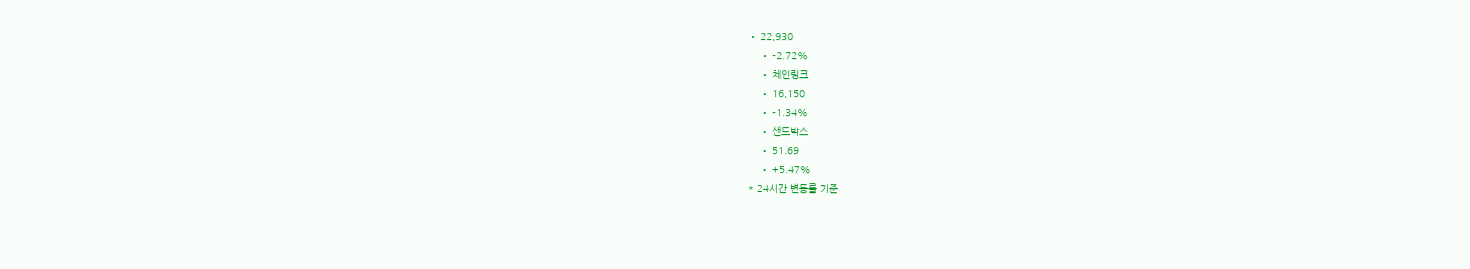• 22,930
    • -2.72%
    • 체인링크
    • 16,150
    • -1.34%
    • 샌드박스
    • 51.69
    • +5.47%
* 24시간 변동률 기준